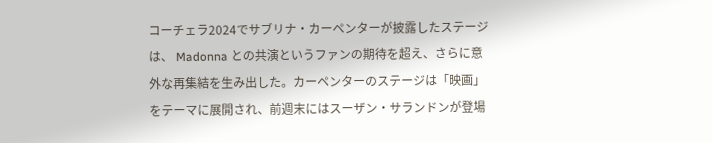コーチェラ2024でサブリナ・カーペンターが披露したステージは、 Madonna との共演というファンの期待を超え、さらに意外な再集結を生み出した。カーペンターのステージは「映画」をテーマに展開され、前週末にはスーザン・サランドンが登場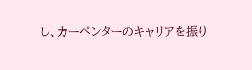し、カーペンターのキャリアを振り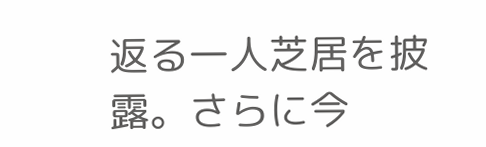返る一人芝居を披露。さらに今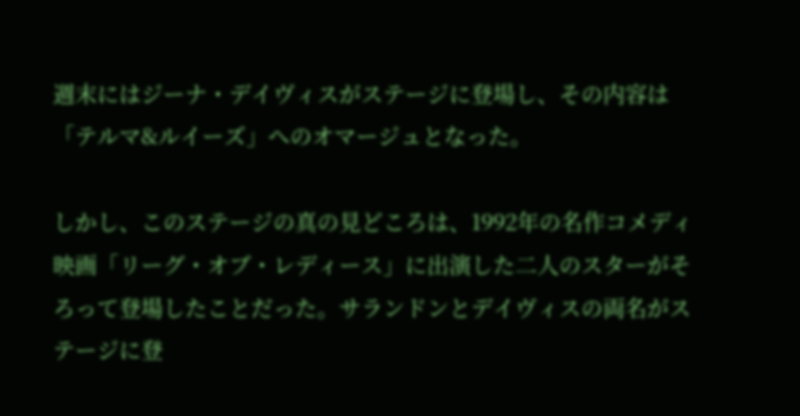週末にはジーナ・デイヴィスがステージに登場し、その内容は「テルマ&ルイーズ」へのオマージュとなった。

しかし、このステージの真の見どころは、1992年の名作コメディ映画「リーグ・オブ・レディース」に出演した二人のスターがそろって登場したことだった。サランドンとデイヴィスの両名がステージに登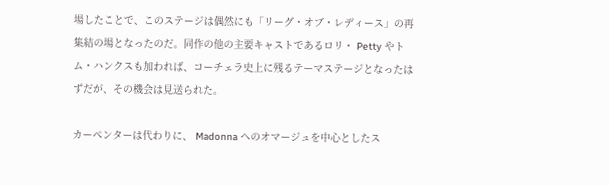場したことで、このステージは偶然にも「リーグ・オブ・レディース」の再集結の場となったのだ。同作の他の主要キャストであるロリ・ Petty やトム・ハンクスも加われば、コーチェラ史上に残るテーマステージとなったはずだが、その機会は見送られた。

カーペンターは代わりに、 Madonna へのオマージュを中心としたス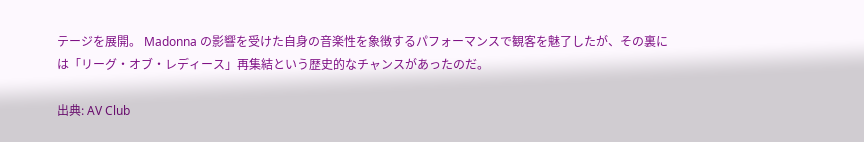テージを展開。 Madonna の影響を受けた自身の音楽性を象徴するパフォーマンスで観客を魅了したが、その裏には「リーグ・オブ・レディース」再集結という歴史的なチャンスがあったのだ。

出典: AV Club